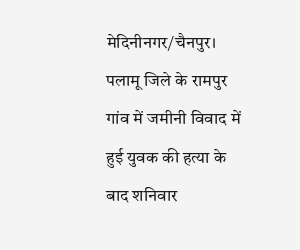मेदिनीनगर/चैनपुर।
पलामू जिले के रामपुर गांव में जमीनी विवाद में हुई युवक की हत्या के बाद शनिवार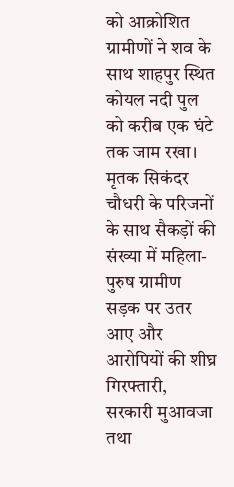को आक्रोशित ग्रामीणों ने शव के साथ शाहपुर स्थित कोयल नदी पुल को करीब एक घंटे तक जाम रखा। मृतक सिकंदर चौधरी के परिजनों के साथ सैकड़ों की संख्या में महिला-पुरुष ग्रामीण सड़क पर उतर आए और आरोपियों की शीघ्र गिरफ्तारी, सरकारी मुआवजा तथा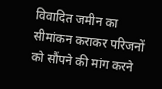विवादित जमीन का सीमांकन कराकर परिजनों को सौंपने की मांग करने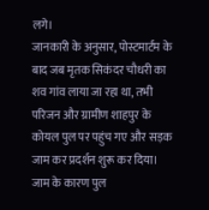लगे।
जानकारी के अनुसार, पोस्टमार्टम के बाद जब मृतक सिकंदर चौधरी का शव गांव लाया जा रहा था, तभी परिजन और ग्रामीण शाहपुर के कोयल पुल पर पहुंच गए और सड़क जाम कर प्रदर्शन शुरू कर दिया। जाम के कारण पुल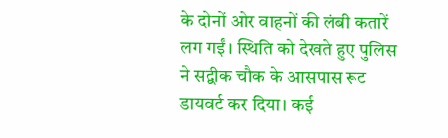के दोनों ओर वाहनों की लंबी कतारें लग गईं। स्थिति को देखते हुए पुलिस ने सद्वीक चौक के आसपास रूट डायवर्ट कर दिया। कई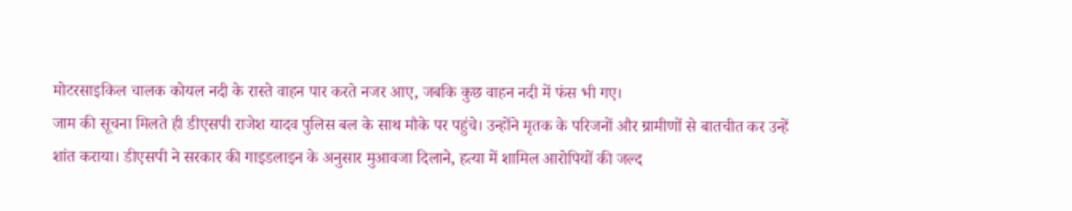मोटरसाइकिल चालक कोयल नदी के रास्ते वाहन पार करते नजर आए, जबकि कुछ वाहन नदी में फंस भी गए।
जाम की सूचना मिलते ही डीएसपी राजेश यादव पुलिस बल के साथ मौके पर पहुंचे। उन्होंने मृतक के परिजनों और ग्रामीणों से बातचीत कर उन्हें शांत कराया। डीएसपी ने सरकार की गाइडलाइन के अनुसार मुआवजा दिलाने, हत्या में शामिल आरोपियों की जल्द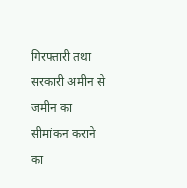गिरफ्तारी तथा सरकारी अमीन से जमीन का सीमांकन कराने का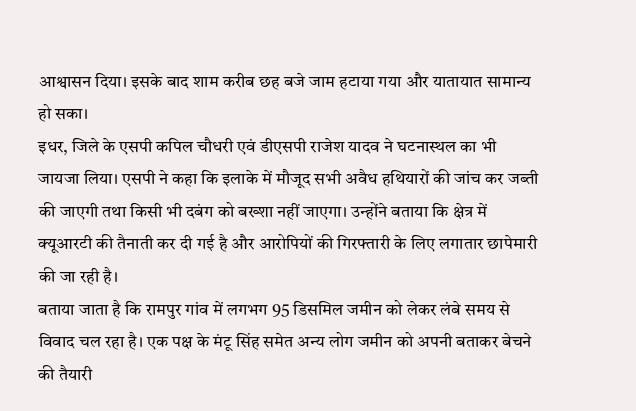आश्वासन दिया। इसके बाद शाम करीब छह बजे जाम हटाया गया और यातायात सामान्य हो सका।
इधर, जिले के एसपी कपिल चौधरी एवं डीएसपी राजेश यादव ने घटनास्थल का भी जायजा लिया। एसपी ने कहा कि इलाके में मौजूद सभी अवैध हथियारों की जांच कर जब्ती की जाएगी तथा किसी भी दबंग को बख्शा नहीं जाएगा। उन्होंने बताया कि क्षेत्र में क्यूआरटी की तैनाती कर दी गई है और आरोपियों की गिरफ्तारी के लिए लगातार छापेमारी की जा रही है।
बताया जाता है कि रामपुर गांव में लगभग 95 डिसमिल जमीन को लेकर लंबे समय से विवाद चल रहा है। एक पक्ष के मंटू सिंह समेत अन्य लोग जमीन को अपनी बताकर बेचने की तैयारी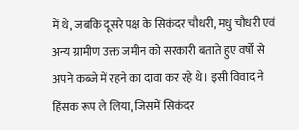में थे, जबकि दूसरे पक्ष के सिकंदर चौधरी, मधु चौधरी एवं अन्य ग्रामीण उक्त जमीन को सरकारी बताते हुए वर्षों से अपने कब्जे में रहने का दावा कर रहे थे। इसी विवाद ने हिंसक रूप ले लिया, जिसमें सिकंदर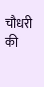चौधरी की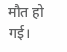मौत हो गई।